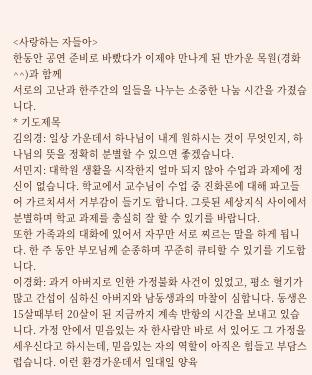<사랑하는 자들아>
한동안 공연 준비로 바빴다가 이제야 만나게 된 반가운 목원(경화^^)과 함께
서로의 고난과 한주간의 일들을 나누는 소중한 나눔 시간을 가졌습니다.
* 기도제목
김의경: 일상 가운데서 하나님이 내게 원하시는 것이 무엇인지, 하나님의 뜻을 정확히 분별할 수 있으면 좋겠습니다.
서민지: 대학원 생활을 시작한지 얼마 되지 않아 수업과 과제에 정신이 없습니다. 학교에서 교수님이 수업 중 진화론에 대해 파고들어 가르치셔서 거부감이 들기도 합니다. 그릇된 세상지식 사이에서 분별하며 학교 과제를 충실히 잘 할 수 있기를 바랍니다.
또한 가족과의 대화에 있어서 자꾸만 서로 찌르는 말을 하게 됩니다. 한 주 동안 부모님께 순종하며 꾸준히 큐티할 수 있기를 기도합니다.
이경화: 과거 아버지로 인한 가정불화 사건이 있었고, 평소 혈기가 많고 간섭이 심하신 아버지와 남동생과의 마찰이 심합니다. 동생은 15살때부터 20살이 된 지금까지 계속 반항의 시간을 보내고 있습니다. 가정 안에서 믿음있는 자 한사람만 바로 서 있어도 그 가정을 세우신다고 하시는데, 믿음있는 자의 역할이 아직은 힘들고 부담스럽습니다. 이런 환경가운데서 일대일 양육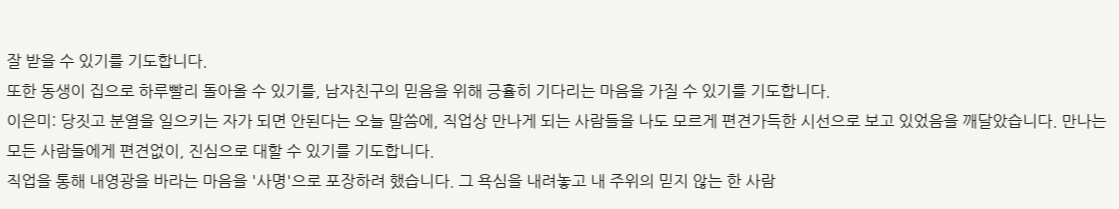잘 받을 수 있기를 기도합니다.
또한 동생이 집으로 하루빨리 돌아올 수 있기를, 남자친구의 믿음을 위해 긍휼히 기다리는 마음을 가질 수 있기를 기도합니다.
이은미: 당짓고 분열을 일으키는 자가 되면 안된다는 오늘 말씀에, 직업상 만나게 되는 사람들을 나도 모르게 편견가득한 시선으로 보고 있었음을 깨달았습니다. 만나는 모든 사람들에게 편견없이, 진심으로 대할 수 있기를 기도합니다.
직업을 통해 내영광을 바라는 마음을 '사명'으로 포장하려 했습니다. 그 욕심을 내려놓고 내 주위의 믿지 않는 한 사람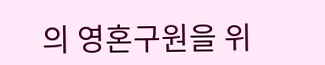의 영혼구원을 위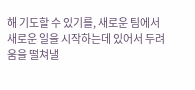해 기도할 수 있기를, 새로운 팀에서 새로운 일을 시작하는데 있어서 두려움을 떨쳐낼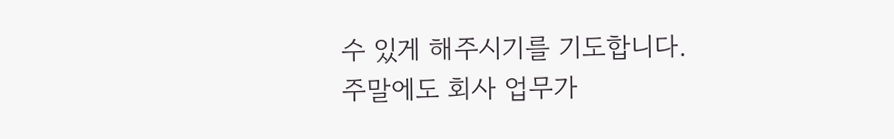수 있게 해주시기를 기도합니다.
주말에도 회사 업무가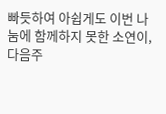빠듯하여 아쉽게도 이번 나눔에 함께하지 못한 소연이,
다음주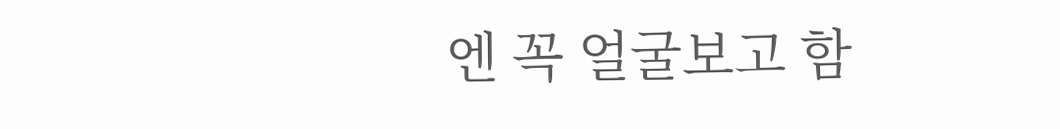엔 꼭 얼굴보고 함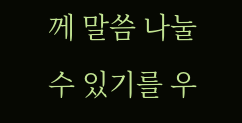께 말씀 나눌 수 있기를 우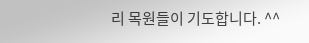리 목원들이 기도합니다. ^^